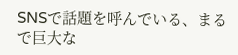SNSで話題を呼んでいる、まるで巨大な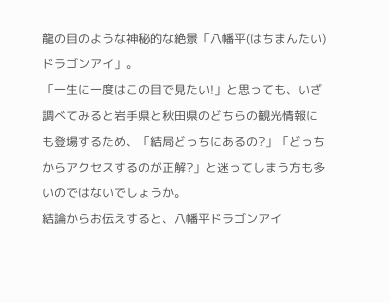龍の目のような神秘的な絶景「八幡平(はちまんたい)ドラゴンアイ」。
「一生に一度はこの目で見たい!」と思っても、いざ調べてみると岩手県と秋田県のどちらの観光情報にも登場するため、「結局どっちにあるの?」「どっちからアクセスするのが正解?」と迷ってしまう方も多いのではないでしょうか。
結論からお伝えすると、八幡平ドラゴンアイ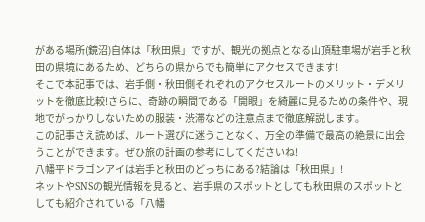がある場所(鏡沼)自体は「秋田県」ですが、観光の拠点となる山頂駐車場が岩手と秋田の県境にあるため、どちらの県からでも簡単にアクセスできます!
そこで本記事では、岩手側・秋田側それぞれのアクセスルートのメリット・デメリットを徹底比較!さらに、奇跡の瞬間である「開眼」を綺麗に見るための条件や、現地でがっかりしないための服装・渋滞などの注意点まで徹底解説します。
この記事さえ読めば、ルート選びに迷うことなく、万全の準備で最高の絶景に出会うことができます。ぜひ旅の計画の参考にしてくださいね!
八幡平ドラゴンアイは岩手と秋田のどっちにある?結論は「秋田県」!
ネットやSNSの観光情報を見ると、岩手県のスポットとしても秋田県のスポットとしても紹介されている「八幡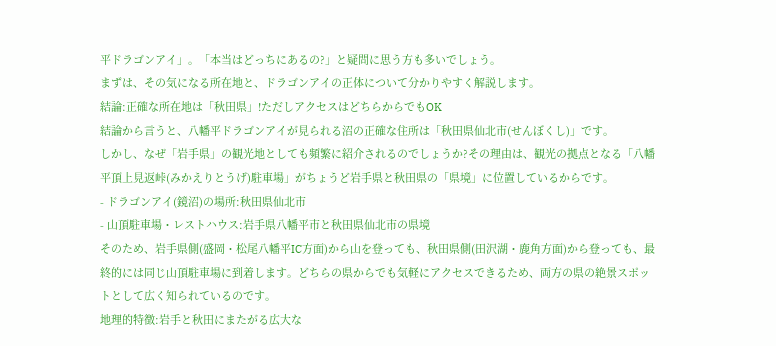平ドラゴンアイ」。「本当はどっちにあるの?」と疑問に思う方も多いでしょう。
まずは、その気になる所在地と、ドラゴンアイの正体について分かりやすく解説します。
結論:正確な所在地は「秋田県」!ただしアクセスはどちらからでもOK
結論から言うと、八幡平ドラゴンアイが見られる沼の正確な住所は「秋田県仙北市(せんぼくし)」です。
しかし、なぜ「岩手県」の観光地としても頻繁に紹介されるのでしょうか?その理由は、観光の拠点となる「八幡平頂上見返峠(みかえりとうげ)駐車場」がちょうど岩手県と秋田県の「県境」に位置しているからです。
- ドラゴンアイ(鏡沼)の場所:秋田県仙北市
- 山頂駐車場・レストハウス:岩手県八幡平市と秋田県仙北市の県境
そのため、岩手県側(盛岡・松尾八幡平IC方面)から山を登っても、秋田県側(田沢湖・鹿角方面)から登っても、最終的には同じ山頂駐車場に到着します。どちらの県からでも気軽にアクセスできるため、両方の県の絶景スポットとして広く知られているのです。
地理的特徴:岩手と秋田にまたがる広大な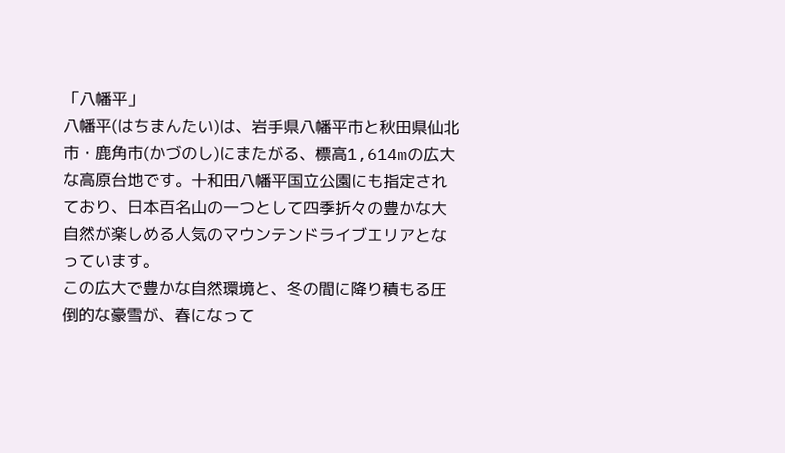「八幡平」
八幡平(はちまんたい)は、岩手県八幡平市と秋田県仙北市・鹿角市(かづのし)にまたがる、標高1,614mの広大な高原台地です。十和田八幡平国立公園にも指定されており、日本百名山の一つとして四季折々の豊かな大自然が楽しめる人気のマウンテンドライブエリアとなっています。
この広大で豊かな自然環境と、冬の間に降り積もる圧倒的な豪雪が、春になって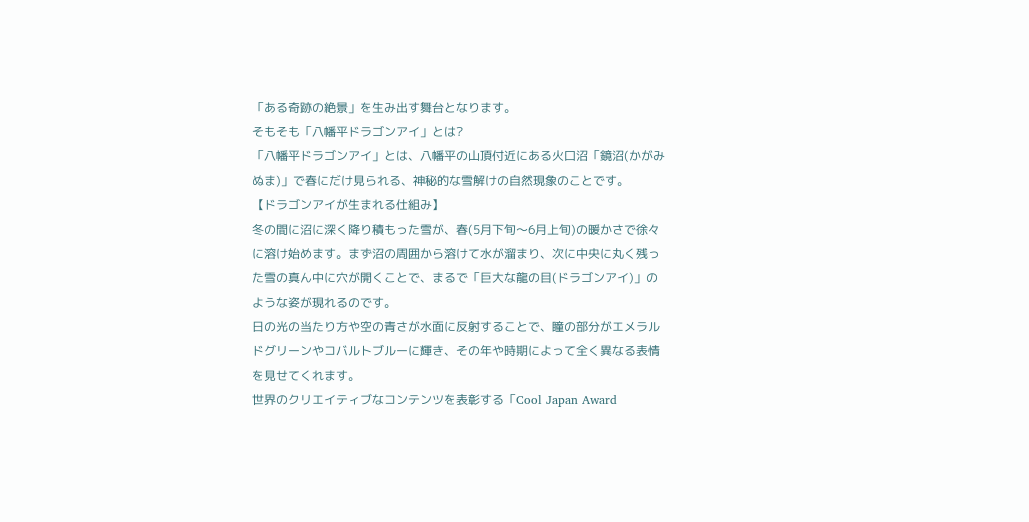「ある奇跡の絶景」を生み出す舞台となります。
そもそも「八幡平ドラゴンアイ」とは?
「八幡平ドラゴンアイ」とは、八幡平の山頂付近にある火口沼「鏡沼(かがみぬま)」で春にだけ見られる、神秘的な雪解けの自然現象のことです。
【ドラゴンアイが生まれる仕組み】
冬の間に沼に深く降り積もった雪が、春(5月下旬〜6月上旬)の暖かさで徐々に溶け始めます。まず沼の周囲から溶けて水が溜まり、次に中央に丸く残った雪の真ん中に穴が開くことで、まるで「巨大な龍の目(ドラゴンアイ)」のような姿が現れるのです。
日の光の当たり方や空の青さが水面に反射することで、瞳の部分がエメラルドグリーンやコバルトブルーに輝き、その年や時期によって全く異なる表情を見せてくれます。
世界のクリエイティブなコンテンツを表彰する「Cool Japan Award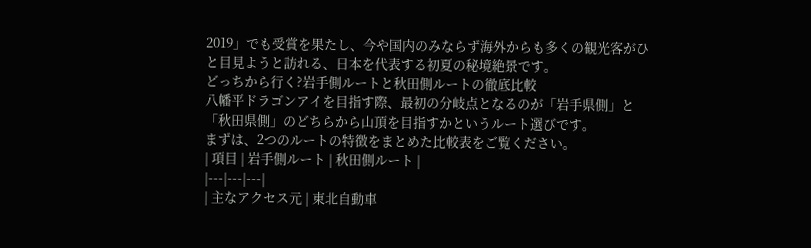2019」でも受賞を果たし、今や国内のみならず海外からも多くの観光客がひと目見ようと訪れる、日本を代表する初夏の秘境絶景です。
どっちから行く?岩手側ルートと秋田側ルートの徹底比較
八幡平ドラゴンアイを目指す際、最初の分岐点となるのが「岩手県側」と「秋田県側」のどちらから山頂を目指すかというルート選びです。
まずは、2つのルートの特徴をまとめた比較表をご覧ください。
| 項目 | 岩手側ルート | 秋田側ルート |
|---|---|---|
| 主なアクセス元 | 東北自動車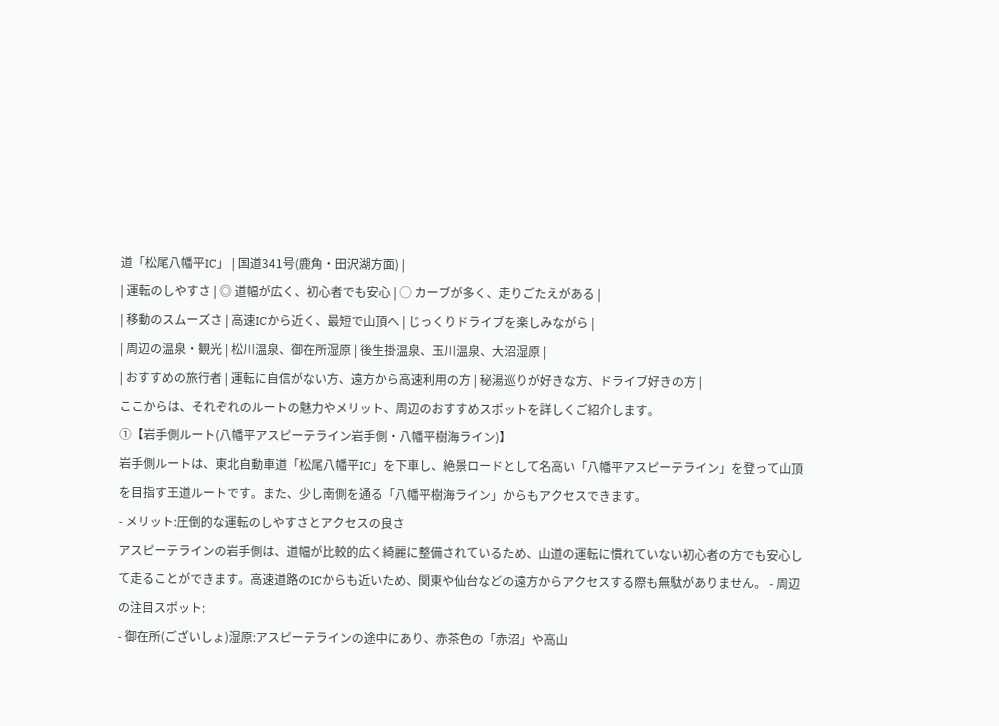道「松尾八幡平IC」 | 国道341号(鹿角・田沢湖方面) |
| 運転のしやすさ | ◎ 道幅が広く、初心者でも安心 | ◯ カーブが多く、走りごたえがある |
| 移動のスムーズさ | 高速ICから近く、最短で山頂へ | じっくりドライブを楽しみながら |
| 周辺の温泉・観光 | 松川温泉、御在所湿原 | 後生掛温泉、玉川温泉、大沼湿原 |
| おすすめの旅行者 | 運転に自信がない方、遠方から高速利用の方 | 秘湯巡りが好きな方、ドライブ好きの方 |
ここからは、それぞれのルートの魅力やメリット、周辺のおすすめスポットを詳しくご紹介します。
①【岩手側ルート(八幡平アスピーテライン岩手側・八幡平樹海ライン)】
岩手側ルートは、東北自動車道「松尾八幡平IC」を下車し、絶景ロードとして名高い「八幡平アスピーテライン」を登って山頂を目指す王道ルートです。また、少し南側を通る「八幡平樹海ライン」からもアクセスできます。
- メリット:圧倒的な運転のしやすさとアクセスの良さ
アスピーテラインの岩手側は、道幅が比較的広く綺麗に整備されているため、山道の運転に慣れていない初心者の方でも安心して走ることができます。高速道路のICからも近いため、関東や仙台などの遠方からアクセスする際も無駄がありません。 - 周辺の注目スポット:
- 御在所(ございしょ)湿原:アスピーテラインの途中にあり、赤茶色の「赤沼」や高山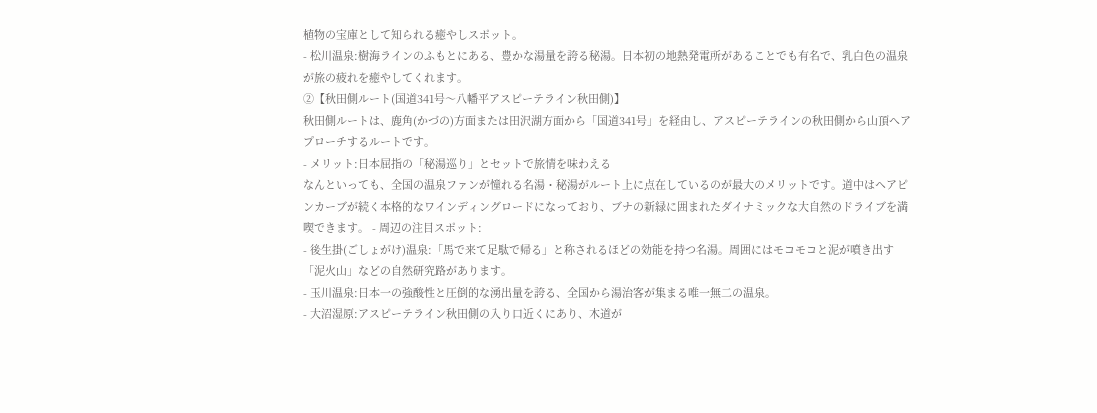植物の宝庫として知られる癒やしスポット。
- 松川温泉:樹海ラインのふもとにある、豊かな湯量を誇る秘湯。日本初の地熱発電所があることでも有名で、乳白色の温泉が旅の疲れを癒やしてくれます。
②【秋田側ルート(国道341号〜八幡平アスピーテライン秋田側)】
秋田側ルートは、鹿角(かづの)方面または田沢湖方面から「国道341号」を経由し、アスピーテラインの秋田側から山頂へアプローチするルートです。
- メリット:日本屈指の「秘湯巡り」とセットで旅情を味わえる
なんといっても、全国の温泉ファンが憧れる名湯・秘湯がルート上に点在しているのが最大のメリットです。道中はヘアピンカーブが続く本格的なワインディングロードになっており、ブナの新緑に囲まれたダイナミックな大自然のドライブを満喫できます。 - 周辺の注目スポット:
- 後生掛(ごしょがけ)温泉:「馬で来て足駄で帰る」と称されるほどの効能を持つ名湯。周囲にはモコモコと泥が噴き出す「泥火山」などの自然研究路があります。
- 玉川温泉:日本一の強酸性と圧倒的な湧出量を誇る、全国から湯治客が集まる唯一無二の温泉。
- 大沼湿原:アスピーテライン秋田側の入り口近くにあり、木道が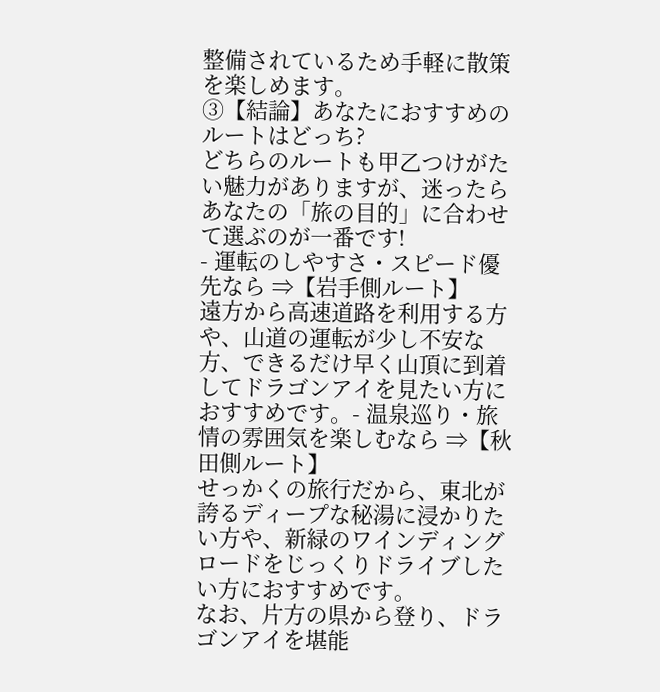整備されているため手軽に散策を楽しめます。
③【結論】あなたにおすすめのルートはどっち?
どちらのルートも甲乙つけがたい魅力がありますが、迷ったらあなたの「旅の目的」に合わせて選ぶのが一番です!
- 運転のしやすさ・スピード優先なら ⇒【岩手側ルート】
遠方から高速道路を利用する方や、山道の運転が少し不安な方、できるだけ早く山頂に到着してドラゴンアイを見たい方におすすめです。- 温泉巡り・旅情の雰囲気を楽しむなら ⇒【秋田側ルート】
せっかくの旅行だから、東北が誇るディープな秘湯に浸かりたい方や、新緑のワインディングロードをじっくりドライブしたい方におすすめです。
なお、片方の県から登り、ドラゴンアイを堪能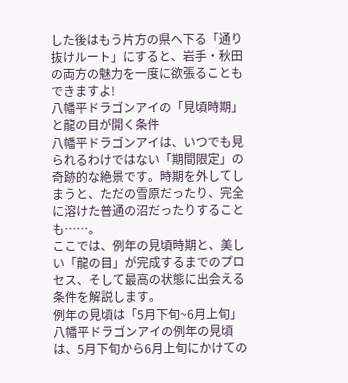した後はもう片方の県へ下る「通り抜けルート」にすると、岩手・秋田の両方の魅力を一度に欲張ることもできますよ!
八幡平ドラゴンアイの「見頃時期」と龍の目が開く条件
八幡平ドラゴンアイは、いつでも見られるわけではない「期間限定」の奇跡的な絶景です。時期を外してしまうと、ただの雪原だったり、完全に溶けた普通の沼だったりすることも……。
ここでは、例年の見頃時期と、美しい「龍の目」が完成するまでのプロセス、そして最高の状態に出会える条件を解説します。
例年の見頃は「5月下旬~6月上旬」
八幡平ドラゴンアイの例年の見頃は、5月下旬から6月上旬にかけての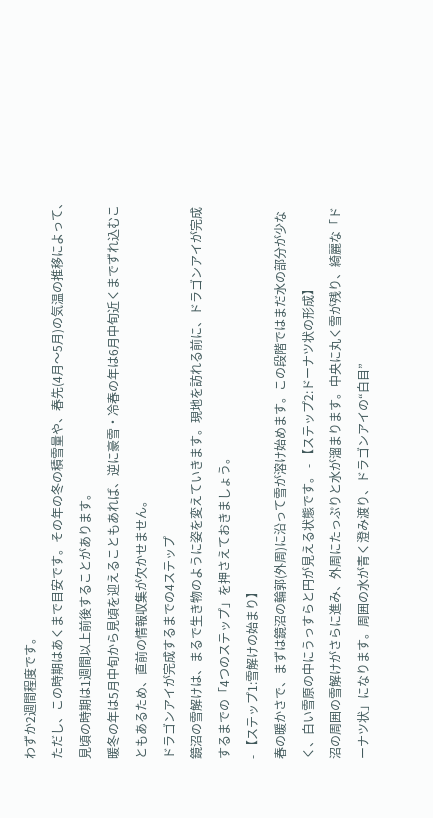わずか2週間程度です。
ただし、この時期はあくまで目安です。その年の冬の積雪量や、春先(4月〜5月)の気温の推移によって、見頃の時期は1週間以上前後することがあります。
暖冬の年は5月中旬から見頃を迎えることもあれば、逆に豪雪・冷春の年は6月中旬近くまでずれ込むこともあるため、直前の情報収集が欠かせません。
ドラゴンアイが完成するまでの4ステップ
鏡沼の雪解けは、まるで生き物のように姿を変えていきます。現地を訪れる前に、ドラゴンアイが完成するまでの「4つのステップ」を押さえておきましょう。
- 【ステップ1:雪解けの始まり】
春の暖かさで、まずは鏡沼の輪郭(外周)に沿って雪が溶け始めます。この段階ではまだ水の部分が少なく、白い雪原の中にうっすらと円が見える状態です。 - 【ステップ2:ドーナツ状の形成】
沼の周囲の雪解けがさらに進み、外周にたっぷりと水が溜まります。中央に丸く雪が残り、綺麗な「ドーナツ状」になります。周囲の水が青く澄み渡り、ドラゴンアイの“白目”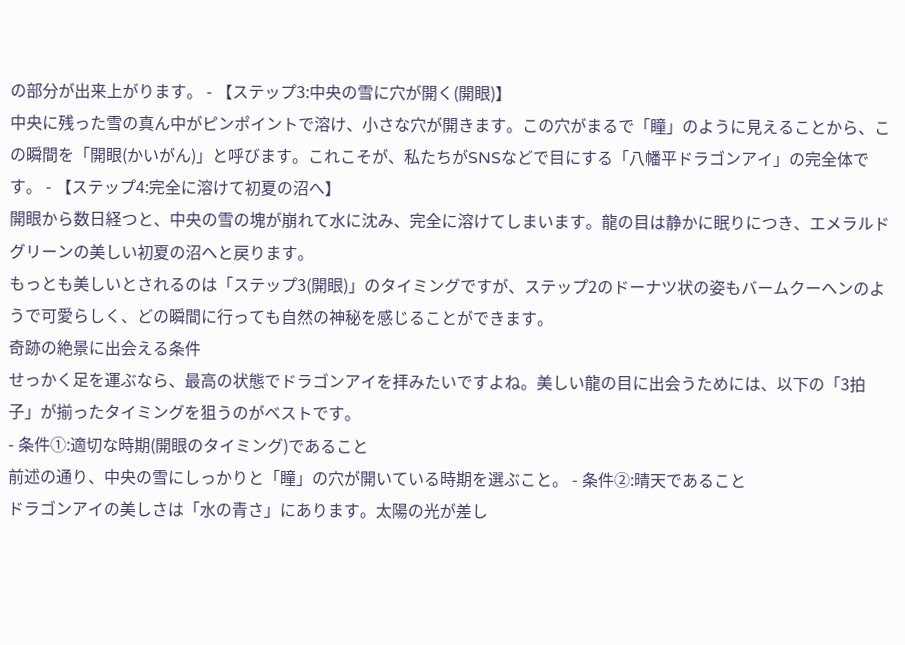の部分が出来上がります。 - 【ステップ3:中央の雪に穴が開く(開眼)】
中央に残った雪の真ん中がピンポイントで溶け、小さな穴が開きます。この穴がまるで「瞳」のように見えることから、この瞬間を「開眼(かいがん)」と呼びます。これこそが、私たちがSNSなどで目にする「八幡平ドラゴンアイ」の完全体です。 - 【ステップ4:完全に溶けて初夏の沼へ】
開眼から数日経つと、中央の雪の塊が崩れて水に沈み、完全に溶けてしまいます。龍の目は静かに眠りにつき、エメラルドグリーンの美しい初夏の沼へと戻ります。
もっとも美しいとされるのは「ステップ3(開眼)」のタイミングですが、ステップ2のドーナツ状の姿もバームクーヘンのようで可愛らしく、どの瞬間に行っても自然の神秘を感じることができます。
奇跡の絶景に出会える条件
せっかく足を運ぶなら、最高の状態でドラゴンアイを拝みたいですよね。美しい龍の目に出会うためには、以下の「3拍子」が揃ったタイミングを狙うのがベストです。
- 条件①:適切な時期(開眼のタイミング)であること
前述の通り、中央の雪にしっかりと「瞳」の穴が開いている時期を選ぶこと。 - 条件②:晴天であること
ドラゴンアイの美しさは「水の青さ」にあります。太陽の光が差し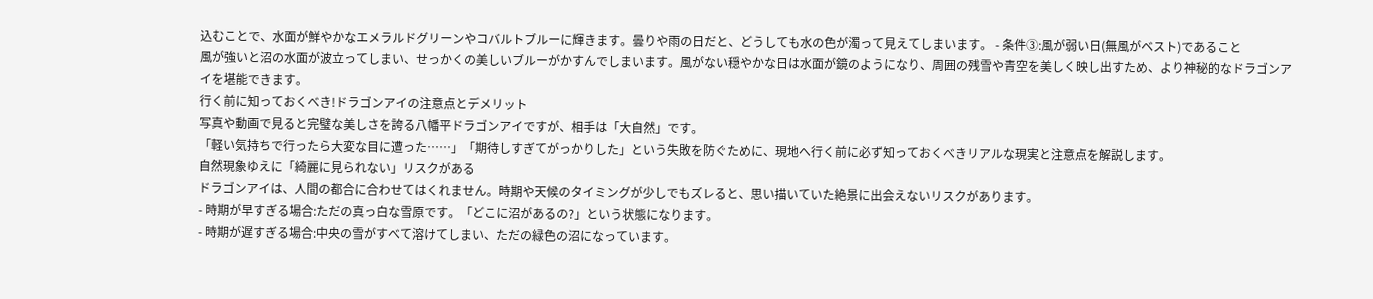込むことで、水面が鮮やかなエメラルドグリーンやコバルトブルーに輝きます。曇りや雨の日だと、どうしても水の色が濁って見えてしまいます。 - 条件③:風が弱い日(無風がベスト)であること
風が強いと沼の水面が波立ってしまい、せっかくの美しいブルーがかすんでしまいます。風がない穏やかな日は水面が鏡のようになり、周囲の残雪や青空を美しく映し出すため、より神秘的なドラゴンアイを堪能できます。
行く前に知っておくべき!ドラゴンアイの注意点とデメリット
写真や動画で見ると完璧な美しさを誇る八幡平ドラゴンアイですが、相手は「大自然」です。
「軽い気持ちで行ったら大変な目に遭った……」「期待しすぎてがっかりした」という失敗を防ぐために、現地へ行く前に必ず知っておくべきリアルな現実と注意点を解説します。
自然現象ゆえに「綺麗に見られない」リスクがある
ドラゴンアイは、人間の都合に合わせてはくれません。時期や天候のタイミングが少しでもズレると、思い描いていた絶景に出会えないリスクがあります。
- 時期が早すぎる場合:ただの真っ白な雪原です。「どこに沼があるの?」という状態になります。
- 時期が遅すぎる場合:中央の雪がすべて溶けてしまい、ただの緑色の沼になっています。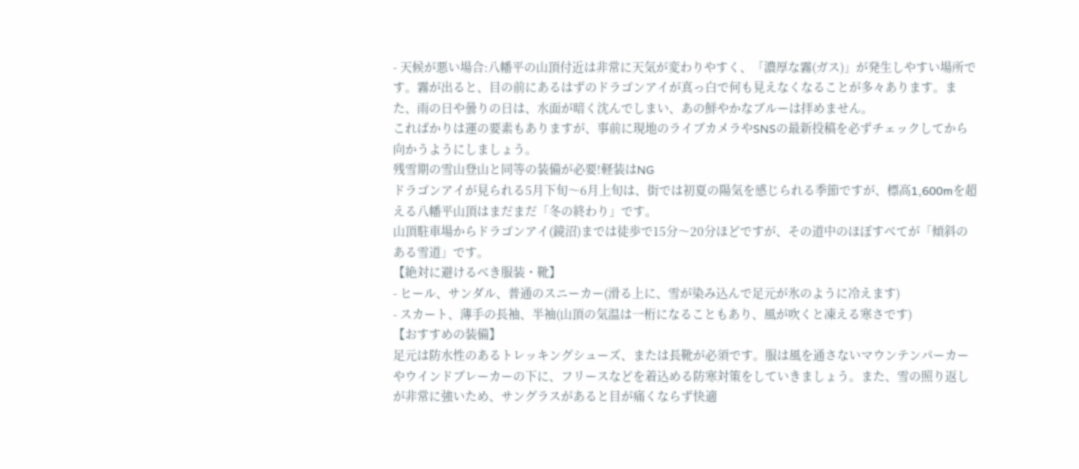- 天候が悪い場合:八幡平の山頂付近は非常に天気が変わりやすく、「濃厚な霧(ガス)」が発生しやすい場所です。霧が出ると、目の前にあるはずのドラゴンアイが真っ白で何も見えなくなることが多々あります。また、雨の日や曇りの日は、水面が暗く沈んでしまい、あの鮮やかなブルーは拝めません。
こればかりは運の要素もありますが、事前に現地のライブカメラやSNSの最新投稿を必ずチェックしてから向かうようにしましょう。
残雪期の雪山登山と同等の装備が必要!軽装はNG
ドラゴンアイが見られる5月下旬〜6月上旬は、街では初夏の陽気を感じられる季節ですが、標高1,600mを超える八幡平山頂はまだまだ「冬の終わり」です。
山頂駐車場からドラゴンアイ(鏡沼)までは徒歩で15分〜20分ほどですが、その道中のほぼすべてが「傾斜のある雪道」です。
【絶対に避けるべき服装・靴】
- ヒール、サンダル、普通のスニーカー(滑る上に、雪が染み込んで足元が氷のように冷えます)
- スカート、薄手の長袖、半袖(山頂の気温は一桁になることもあり、風が吹くと凍える寒さです)
【おすすめの装備】
足元は防水性のあるトレッキングシューズ、または長靴が必須です。服は風を通さないマウンテンパーカーやウインドブレーカーの下に、フリースなどを着込める防寒対策をしていきましょう。また、雪の照り返しが非常に強いため、サングラスがあると目が痛くならず快適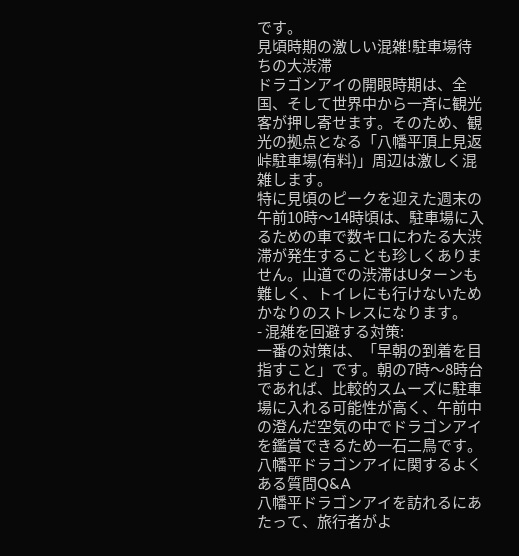です。
見頃時期の激しい混雑!駐車場待ちの大渋滞
ドラゴンアイの開眼時期は、全国、そして世界中から一斉に観光客が押し寄せます。そのため、観光の拠点となる「八幡平頂上見返峠駐車場(有料)」周辺は激しく混雑します。
特に見頃のピークを迎えた週末の午前10時〜14時頃は、駐車場に入るための車で数キロにわたる大渋滞が発生することも珍しくありません。山道での渋滞はUターンも難しく、トイレにも行けないためかなりのストレスになります。
- 混雑を回避する対策:
一番の対策は、「早朝の到着を目指すこと」です。朝の7時〜8時台であれば、比較的スムーズに駐車場に入れる可能性が高く、午前中の澄んだ空気の中でドラゴンアイを鑑賞できるため一石二鳥です。
八幡平ドラゴンアイに関するよくある質問Q&A
八幡平ドラゴンアイを訪れるにあたって、旅行者がよ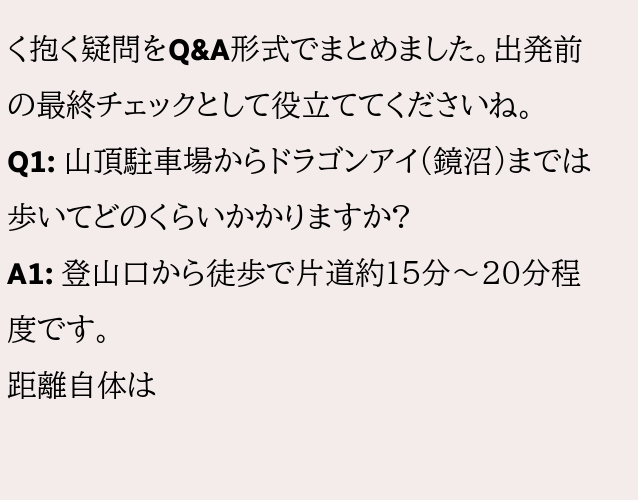く抱く疑問をQ&A形式でまとめました。出発前の最終チェックとして役立ててくださいね。
Q1: 山頂駐車場からドラゴンアイ(鏡沼)までは歩いてどのくらいかかりますか?
A1: 登山口から徒歩で片道約15分〜20分程度です。
距離自体は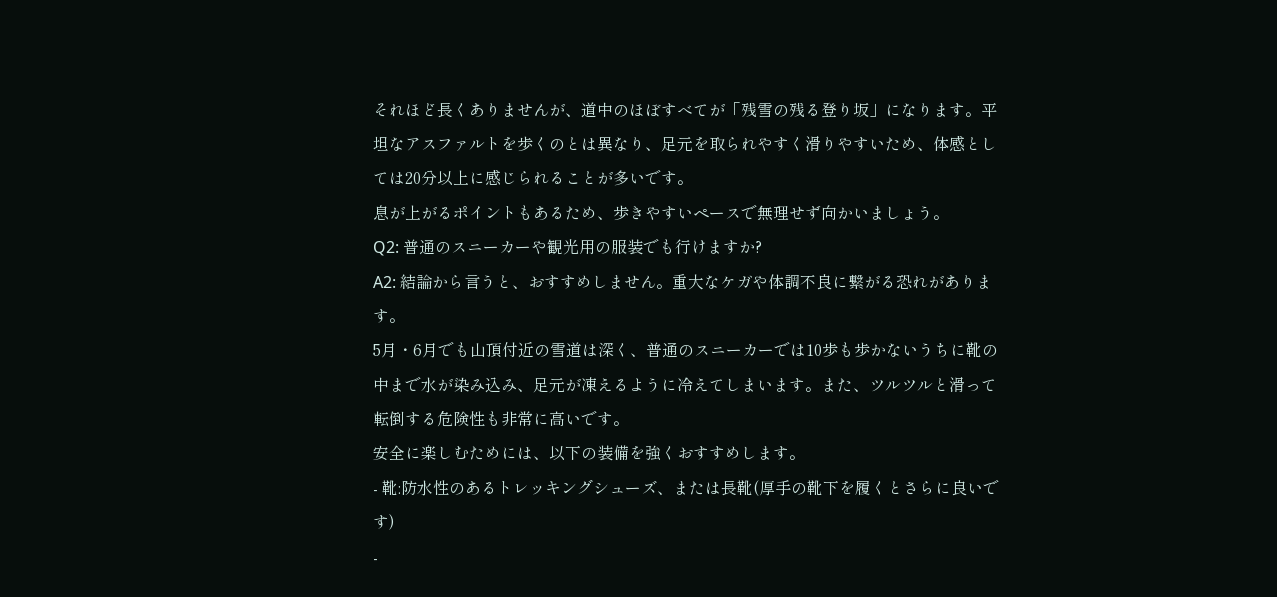それほど長くありませんが、道中のほぼすべてが「残雪の残る登り坂」になります。平坦なアスファルトを歩くのとは異なり、足元を取られやすく滑りやすいため、体感としては20分以上に感じられることが多いです。
息が上がるポイントもあるため、歩きやすいペースで無理せず向かいましょう。
Q2: 普通のスニーカーや観光用の服装でも行けますか?
A2: 結論から言うと、おすすめしません。重大なケガや体調不良に繋がる恐れがあります。
5月・6月でも山頂付近の雪道は深く、普通のスニーカーでは10歩も歩かないうちに靴の中まで水が染み込み、足元が凍えるように冷えてしまいます。また、ツルツルと滑って転倒する危険性も非常に高いです。
安全に楽しむためには、以下の装備を強くおすすめします。
- 靴:防水性のあるトレッキングシューズ、または長靴(厚手の靴下を履くとさらに良いです)
-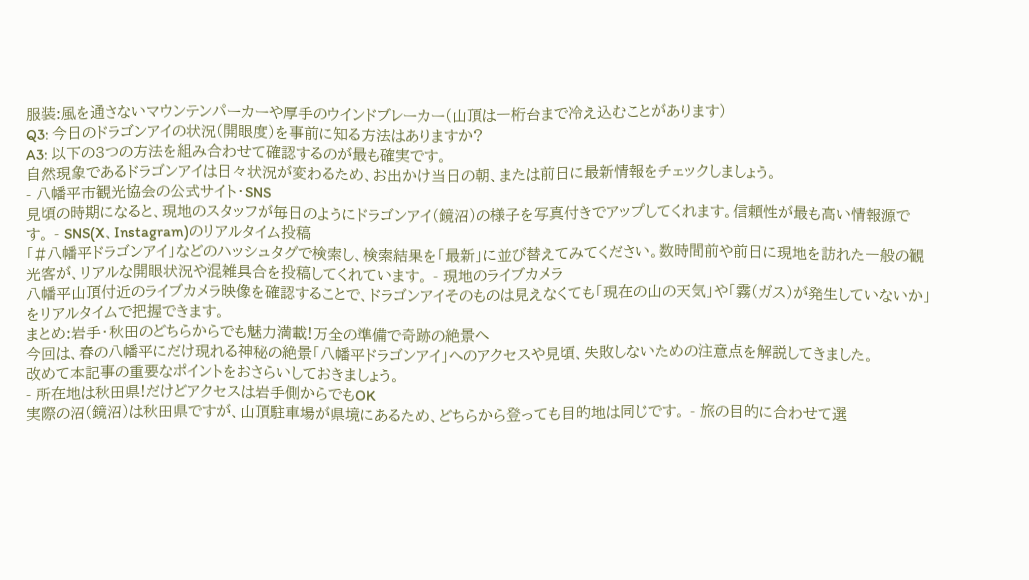服装:風を通さないマウンテンパーカーや厚手のウインドブレーカー(山頂は一桁台まで冷え込むことがあります)
Q3: 今日のドラゴンアイの状況(開眼度)を事前に知る方法はありますか?
A3: 以下の3つの方法を組み合わせて確認するのが最も確実です。
自然現象であるドラゴンアイは日々状況が変わるため、お出かけ当日の朝、または前日に最新情報をチェックしましょう。
- 八幡平市観光協会の公式サイト・SNS
見頃の時期になると、現地のスタッフが毎日のようにドラゴンアイ(鏡沼)の様子を写真付きでアップしてくれます。信頼性が最も高い情報源です。 - SNS(X、Instagram)のリアルタイム投稿
「#八幡平ドラゴンアイ」などのハッシュタグで検索し、検索結果を「最新」に並び替えてみてください。数時間前や前日に現地を訪れた一般の観光客が、リアルな開眼状況や混雑具合を投稿してくれています。 - 現地のライブカメラ
八幡平山頂付近のライブカメラ映像を確認することで、ドラゴンアイそのものは見えなくても「現在の山の天気」や「霧(ガス)が発生していないか」をリアルタイムで把握できます。
まとめ:岩手・秋田のどちらからでも魅力満載!万全の準備で奇跡の絶景へ
今回は、春の八幡平にだけ現れる神秘の絶景「八幡平ドラゴンアイ」へのアクセスや見頃、失敗しないための注意点を解説してきました。
改めて本記事の重要なポイントをおさらいしておきましょう。
- 所在地は秋田県!だけどアクセスは岩手側からでもOK
実際の沼(鏡沼)は秋田県ですが、山頂駐車場が県境にあるため、どちらから登っても目的地は同じです。 - 旅の目的に合わせて選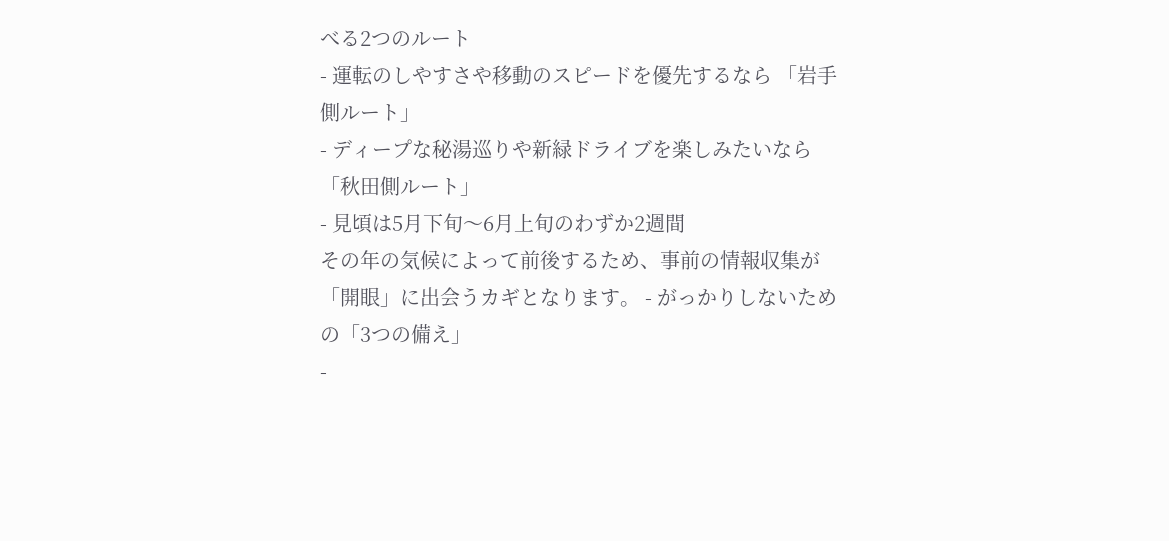べる2つのルート
- 運転のしやすさや移動のスピードを優先するなら 「岩手側ルート」
- ディープな秘湯巡りや新緑ドライブを楽しみたいなら 「秋田側ルート」
- 見頃は5月下旬〜6月上旬のわずか2週間
その年の気候によって前後するため、事前の情報収集が「開眼」に出会うカギとなります。 - がっかりしないための「3つの備え」
-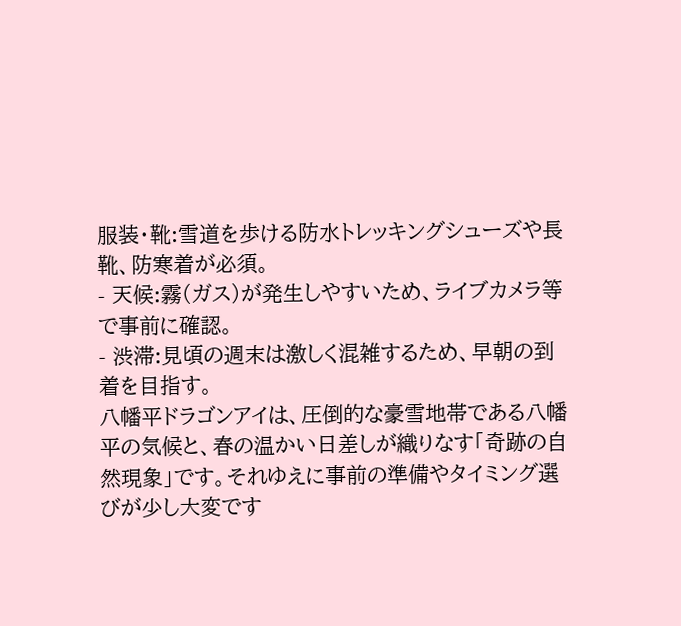服装・靴:雪道を歩ける防水トレッキングシューズや長靴、防寒着が必須。
- 天候:霧(ガス)が発生しやすいため、ライブカメラ等で事前に確認。
- 渋滞:見頃の週末は激しく混雑するため、早朝の到着を目指す。
八幡平ドラゴンアイは、圧倒的な豪雪地帯である八幡平の気候と、春の温かい日差しが織りなす「奇跡の自然現象」です。それゆえに事前の準備やタイミング選びが少し大変です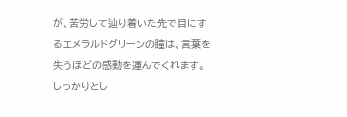が、苦労して辿り着いた先で目にするエメラルドグリーンの瞳は、言葉を失うほどの感動を運んでくれます。
しっかりとし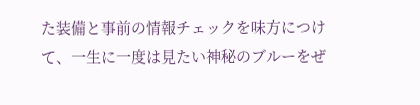た装備と事前の情報チェックを味方につけて、一生に一度は見たい神秘のブルーをぜ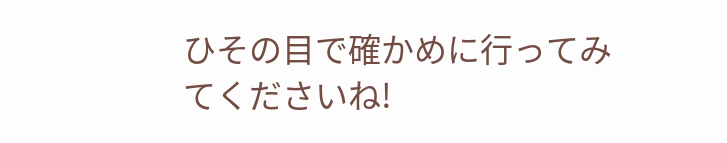ひその目で確かめに行ってみてくださいね!